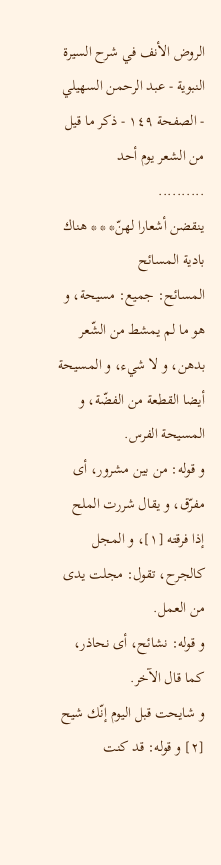الروض الأنف في شرح السيرة النبوية - عبد الرحمن السهيلي - الصفحة ١٤٩ - ذكر ما قيل من الشعر يوم أحد
..........
ينقضن أشعارا لهنّ* * * هناك بادية المسائح
المسائح: جميع: مسيحة، و هو ما لم يمشط من الشّعر بدهن، و لا شيء، و المسيحة أيضا القطعة من الفضّة، و المسيحة الفرس.
و قوله: من بين مشرور، أى مفرّق، و يقال شررت الملح إذا فرقته [١]، و المجل كالجرح، تقول: مجلت يدى من العمل.
و قوله: نشائح، أى نحاذر، كما قال الآخر.
و شايحت قبل اليوم إنّك شيح [٢] و قوله: قد كنت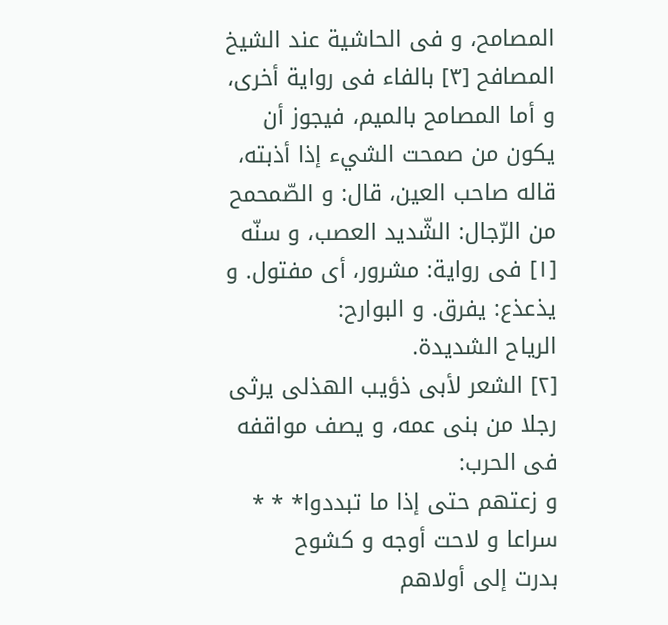المصامح، و فى الحاشية عند الشيخ المصافح [٣] بالفاء فى رواية أخرى، و أما المصامح بالميم، فيجوز أن يكون من صمحت الشيء إذا أذبته، قاله صاحب العين، قال: و الصّمحمح من الرّجال: الشّديد العصب، و سنّه
[١] فى رواية: مشرور، أى مفتول. و يذعذع: يفرق. و البوارح:
الرياح الشديدة.
[٢] الشعر لأبى ذؤيب الهذلى يرثى رجلا من بنى عمه، و يصف مواقفه فى الحرب:
و زعتهم حتى إذا ما تبددوا* * * سراعا و لاحت أوجه و كشوح
بدرت إلى أولاهم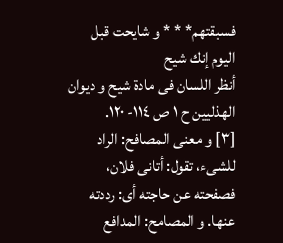فسبقتهم* * * و شايحت قبل اليوم إنك شيح
أنظر اللسان فى مادة شيح و ديوان الهذليين ح ١ ص ١١٤- ١٢٠.
[٣] و معنى المصافح: الراد للشىء، تقول: أتانى فلان، فصفحته عن حاجته أى: رددته عنها. و المصامح: المدافع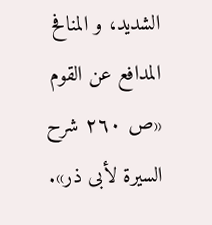الشديد، و المنافح المدافع عن القوم «ص ٢٦٠ شرح السيرة لأبى ذر».